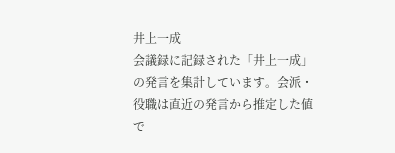井上一成
会議録に記録された「井上一成」の発言を集計しています。会派・役職は直近の発言から推定した値で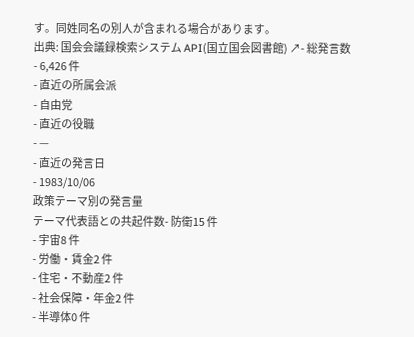す。同姓同名の別人が含まれる場合があります。
出典: 国会会議録検索システム API(国立国会図書館) ↗- 総発言数
- 6,426 件
- 直近の所属会派
- 自由党
- 直近の役職
- —
- 直近の発言日
- 1983/10/06
政策テーマ別の発言量
テーマ代表語との共起件数- 防衛15 件
- 宇宙8 件
- 労働・賃金2 件
- 住宅・不動産2 件
- 社会保障・年金2 件
- 半導体0 件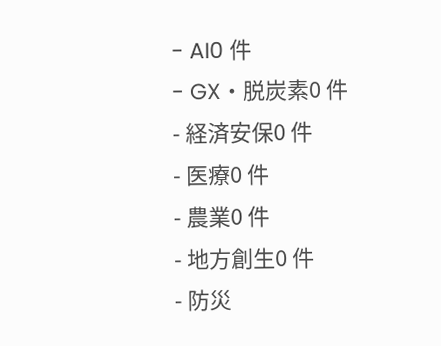- AI0 件
- GX・脱炭素0 件
- 経済安保0 件
- 医療0 件
- 農業0 件
- 地方創生0 件
- 防災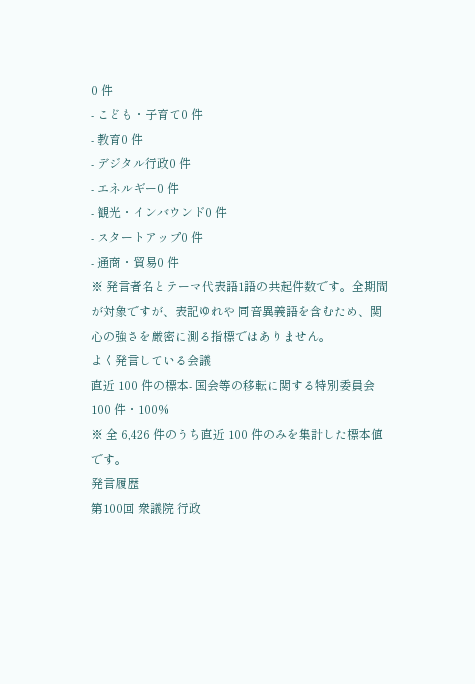0 件
- こども・子育て0 件
- 教育0 件
- デジタル行政0 件
- エネルギー0 件
- 観光・インバウンド0 件
- スタートアップ0 件
- 通商・貿易0 件
※ 発言者名とテーマ代表語1語の共起件数です。全期間が対象ですが、表記ゆれや 同音異義語を含むため、関心の強さを厳密に測る指標ではありません。
よく発言している会議
直近 100 件の標本- 国会等の移転に関する特別委員会100 件・100%
※ 全 6,426 件のうち直近 100 件のみを集計した標本値です。
発言履歴
第100回 衆議院 行政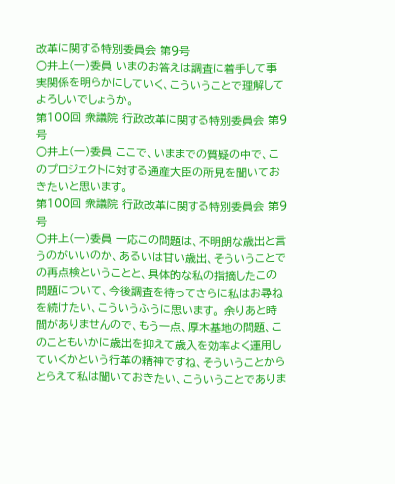改革に関する特別委員会 第9号
○井上(一)委員 いまのお答えは調査に着手して事実関係を明らかにしていく、こういうことで理解してよろしいでしょうか。
第100回 衆議院 行政改革に関する特別委員会 第9号
○井上(一)委員 ここで、いままでの質疑の中で、このプロジェクトに対する通産大臣の所見を聞いておきたいと思います。
第100回 衆議院 行政改革に関する特別委員会 第9号
○井上(一)委員 一応この問題は、不明朗な歳出と言うのがいいのか、あるいは甘い歳出、そういうことでの再点検ということと、具体的な私の指摘したこの問題について、今後調査を待ってさらに私はお尋ねを続けたい、こういうふうに思います。 余りあと時間がありませんので、もう一点、厚木基地の問題、このこともいかに歳出を抑えて歳入を効率よく運用していくかという行革の精神ですね、そういうことからとらえて私は聞いておきたい、こういうことでありま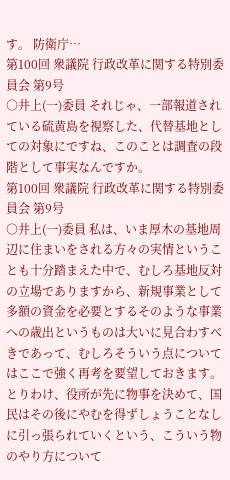す。 防衛庁…
第100回 衆議院 行政改革に関する特別委員会 第9号
○井上(一)委員 それじゃ、一部報道されている硫黄島を視察した、代替基地としての対象にですね、このことは調査の段階として事実なんですか。
第100回 衆議院 行政改革に関する特別委員会 第9号
○井上(一)委員 私は、いま厚木の基地周辺に住まいをされる方々の実情ということも十分踏まえた中で、むしろ基地反対の立場でありますから、新規事業として多額の資金を必要とするそのような事業への歳出というものは大いに見合わすべきであって、むしろそういう点についてはここで強く再考を要望しておきます。とりわけ、役所が先に物事を決めて、国民はその後にやむを得ずしょうことなしに引っ張られていくという、こういう物のやり方について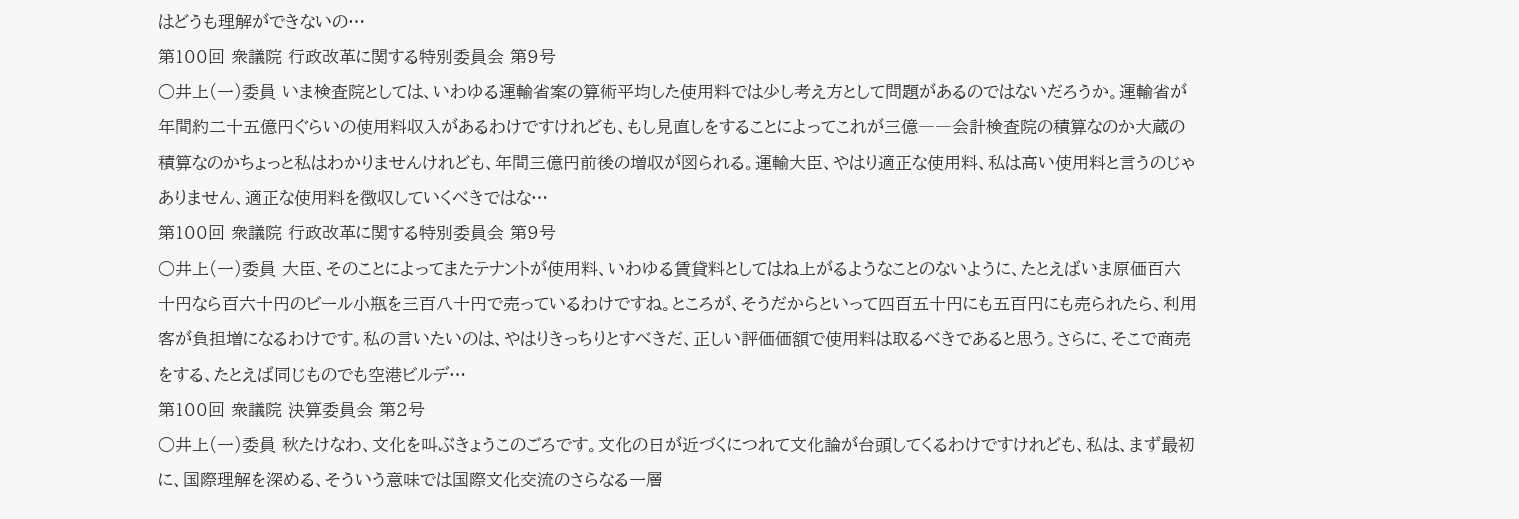はどうも理解ができないの…
第100回 衆議院 行政改革に関する特別委員会 第9号
○井上(一)委員 いま検査院としては、いわゆる運輸省案の算術平均した使用料では少し考え方として問題があるのではないだろうか。運輸省が年間約二十五億円ぐらいの使用料収入があるわけですけれども、もし見直しをすることによってこれが三億――会計検査院の積算なのか大蔵の積算なのかちょっと私はわかりませんけれども、年間三億円前後の増収が図られる。運輸大臣、やはり適正な使用料、私は高い使用料と言うのじゃありません、適正な使用料を徴収していくべきではな…
第100回 衆議院 行政改革に関する特別委員会 第9号
○井上(一)委員 大臣、そのことによってまたテナントが使用料、いわゆる賃貸料としてはね上がるようなことのないように、たとえばいま原価百六十円なら百六十円のビール小瓶を三百八十円で売っているわけですね。ところが、そうだからといって四百五十円にも五百円にも売られたら、利用客が負担増になるわけです。私の言いたいのは、やはりきっちりとすべきだ、正しい評価価額で使用料は取るべきであると思う。さらに、そこで商売をする、たとえば同じものでも空港ビルデ…
第100回 衆議院 決算委員会 第2号
○井上(一)委員 秋たけなわ、文化を叫ぶきょうこのごろです。文化の日が近づくにつれて文化論が台頭してくるわけですけれども、私は、まず最初に、国際理解を深める、そういう意味では国際文化交流のさらなる一層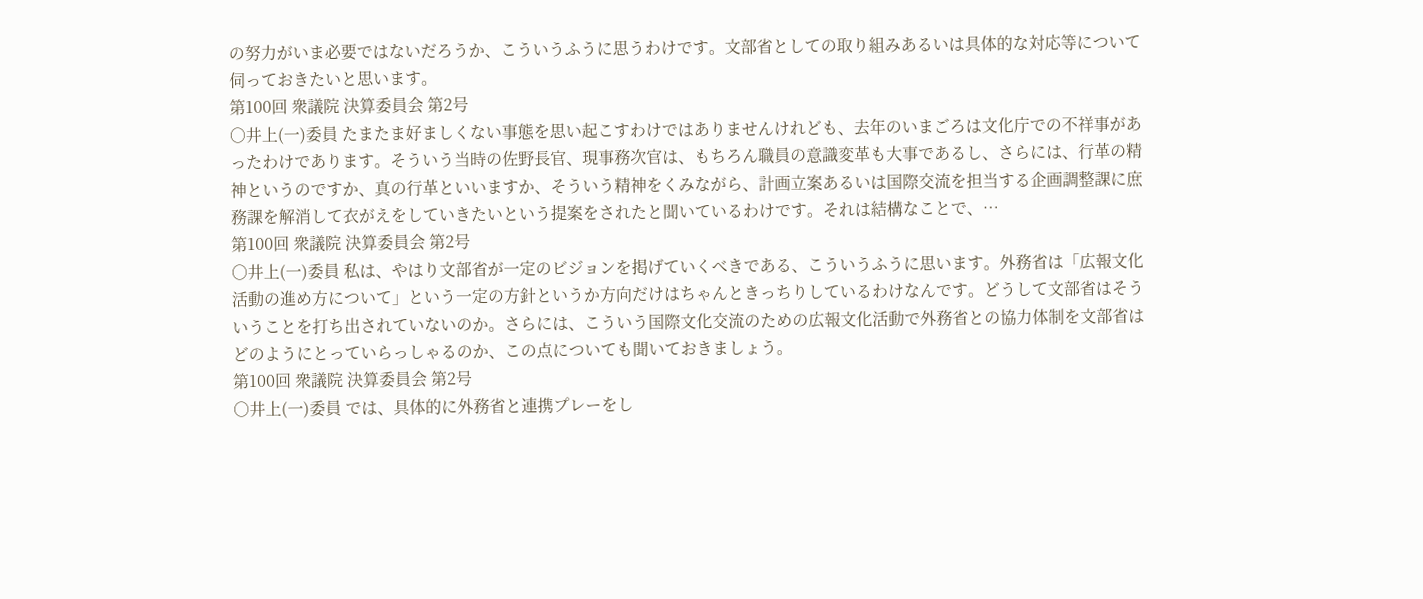の努力がいま必要ではないだろうか、こういうふうに思うわけです。文部省としての取り組みあるいは具体的な対応等について伺っておきたいと思います。
第100回 衆議院 決算委員会 第2号
○井上(一)委員 たまたま好ましくない事態を思い起こすわけではありませんけれども、去年のいまごろは文化庁での不祥事があったわけであります。そういう当時の佐野長官、現事務次官は、もちろん職員の意識変革も大事であるし、さらには、行革の精神というのですか、真の行革といいますか、そういう精神をくみながら、計画立案あるいは国際交流を担当する企画調整課に庶務課を解消して衣がえをしていきたいという提案をされたと聞いているわけです。それは結構なことで、…
第100回 衆議院 決算委員会 第2号
○井上(一)委員 私は、やはり文部省が一定のビジョンを掲げていくべきである、こういうふうに思います。外務省は「広報文化活動の進め方について」という一定の方針というか方向だけはちゃんときっちりしているわけなんです。どうして文部省はそういうことを打ち出されていないのか。さらには、こういう国際文化交流のための広報文化活動で外務省との協力体制を文部省はどのようにとっていらっしゃるのか、この点についても聞いておきましょう。
第100回 衆議院 決算委員会 第2号
○井上(一)委員 では、具体的に外務省と連携プレーをし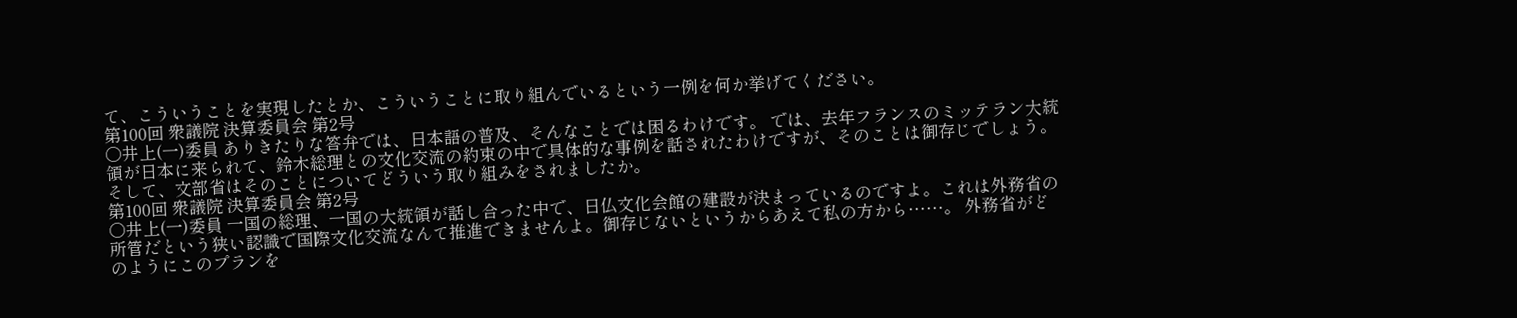て、こういうことを実現したとか、こういうことに取り組んでいるという一例を何か挙げてください。
第100回 衆議院 決算委員会 第2号
○井上(一)委員 ありきたりな答弁では、日本語の普及、そんなことでは困るわけです。 では、去年フランスのミッテラン大統領が日本に来られて、鈴木総理との文化交流の約束の中で具体的な事例を話されたわけですが、そのことは御存じでしょう。そして、文部省はそのことについてどういう取り組みをされましたか。
第100回 衆議院 決算委員会 第2号
○井上(一)委員 一国の総理、一国の大統領が話し合った中で、日仏文化会館の建設が決まっているのですよ。これは外務省の所管だという狭い認識で国際文化交流なんて推進できませんよ。御存じないというからあえて私の方から……。 外務省がどのようにこのプランを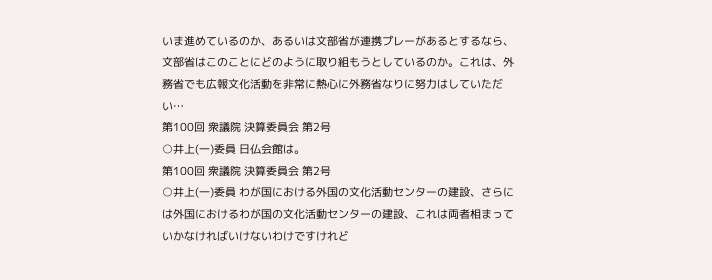いま進めているのか、あるいは文部省が連携プレーがあるとするなら、文部省はこのことにどのように取り組もうとしているのか。これは、外務省でも広報文化活動を非常に熱心に外務省なりに努力はしていただい…
第100回 衆議院 決算委員会 第2号
○井上(一)委員 日仏会館は。
第100回 衆議院 決算委員会 第2号
○井上(一)委員 わが国における外国の文化活動センターの建設、さらには外国におけるわが国の文化活動センターの建設、これは両者相まっていかなければいけないわけですけれど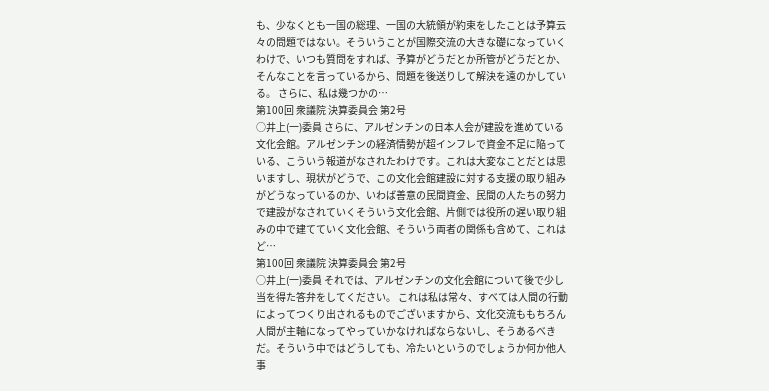も、少なくとも一国の総理、一国の大統領が約束をしたことは予算云々の問題ではない。そういうことが国際交流の大きな礎になっていくわけで、いつも質問をすれば、予算がどうだとか所管がどうだとか、そんなことを言っているから、問題を後送りして解決を遠のかしている。 さらに、私は幾つかの…
第100回 衆議院 決算委員会 第2号
○井上(一)委員 さらに、アルゼンチンの日本人会が建設を進めている文化会館。アルゼンチンの経済情勢が超インフレで資金不足に陥っている、こういう報道がなされたわけです。これは大変なことだとは思いますし、現状がどうで、この文化会館建設に対する支援の取り組みがどうなっているのか、いわば善意の民間資金、民間の人たちの努力で建設がなされていくそういう文化会館、片側では役所の遅い取り組みの中で建てていく文化会館、そういう両者の関係も含めて、これはど…
第100回 衆議院 決算委員会 第2号
○井上(一)委員 それでは、アルゼンチンの文化会館について後で少し当を得た答弁をしてください。 これは私は常々、すべては人間の行動によってつくり出されるものでございますから、文化交流ももちろん人間が主軸になってやっていかなければならないし、そうあるべきだ。そういう中ではどうしても、冷たいというのでしょうか何か他人事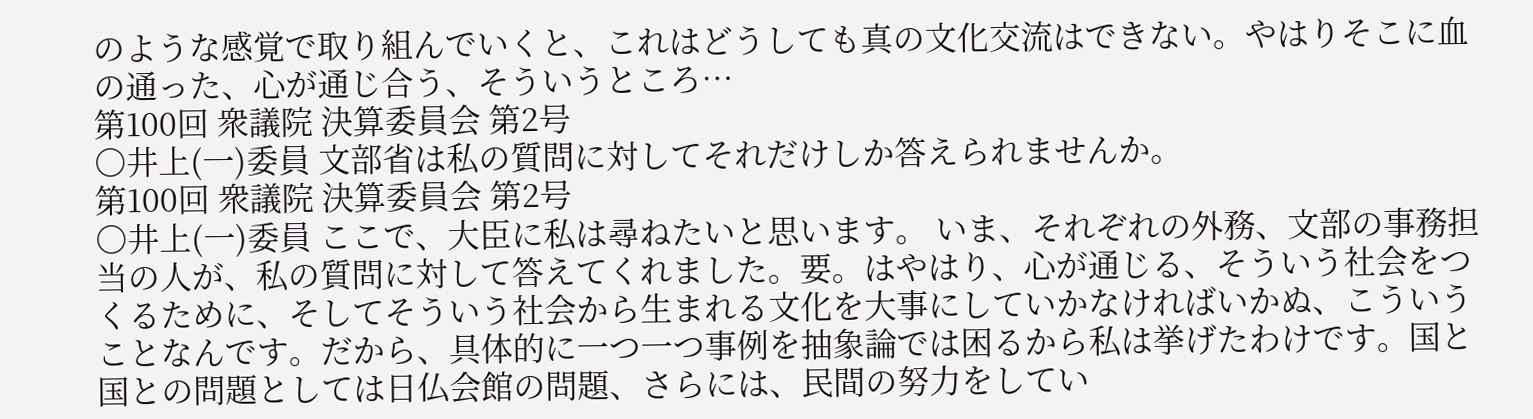のような感覚で取り組んでいくと、これはどうしても真の文化交流はできない。やはりそこに血の通った、心が通じ合う、そういうところ…
第100回 衆議院 決算委員会 第2号
○井上(一)委員 文部省は私の質問に対してそれだけしか答えられませんか。
第100回 衆議院 決算委員会 第2号
○井上(一)委員 ここで、大臣に私は尋ねたいと思います。 いま、それぞれの外務、文部の事務担当の人が、私の質問に対して答えてくれました。要。はやはり、心が通じる、そういう社会をつくるために、そしてそういう社会から生まれる文化を大事にしていかなければいかぬ、こういうことなんです。だから、具体的に一つ一つ事例を抽象論では困るから私は挙げたわけです。国と国との問題としては日仏会館の問題、さらには、民間の努力をしてい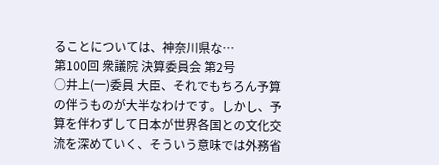ることについては、神奈川県な…
第100回 衆議院 決算委員会 第2号
○井上(一)委員 大臣、それでもちろん予算の伴うものが大半なわけです。しかし、予算を伴わずして日本が世界各国との文化交流を深めていく、そういう意味では外務省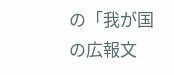の「我が国の広報文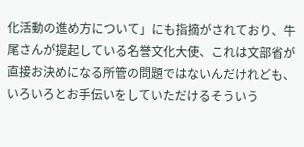化活動の進め方について」にも指摘がされており、牛尾さんが提起している名誉文化大使、これは文部省が直接お決めになる所管の問題ではないんだけれども、いろいろとお手伝いをしていただけるそういう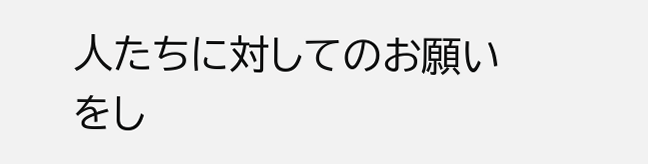人たちに対してのお願いをし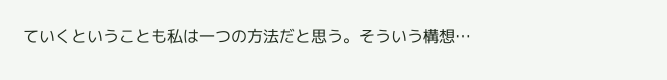ていくということも私は一つの方法だと思う。そういう構想…